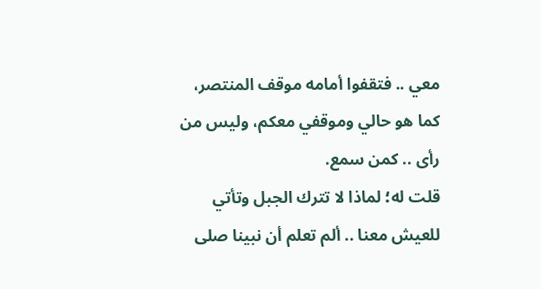معي .. فتقفوا أمامه موقف المنتصر، كما هو حالي وموقفي معكم، وليس من رأى .. كمن سمع.
قلت له؛ لماذا لا تترك الجبل وتأتي للعيش معنا .. ألم تعلم أن نبينا صلى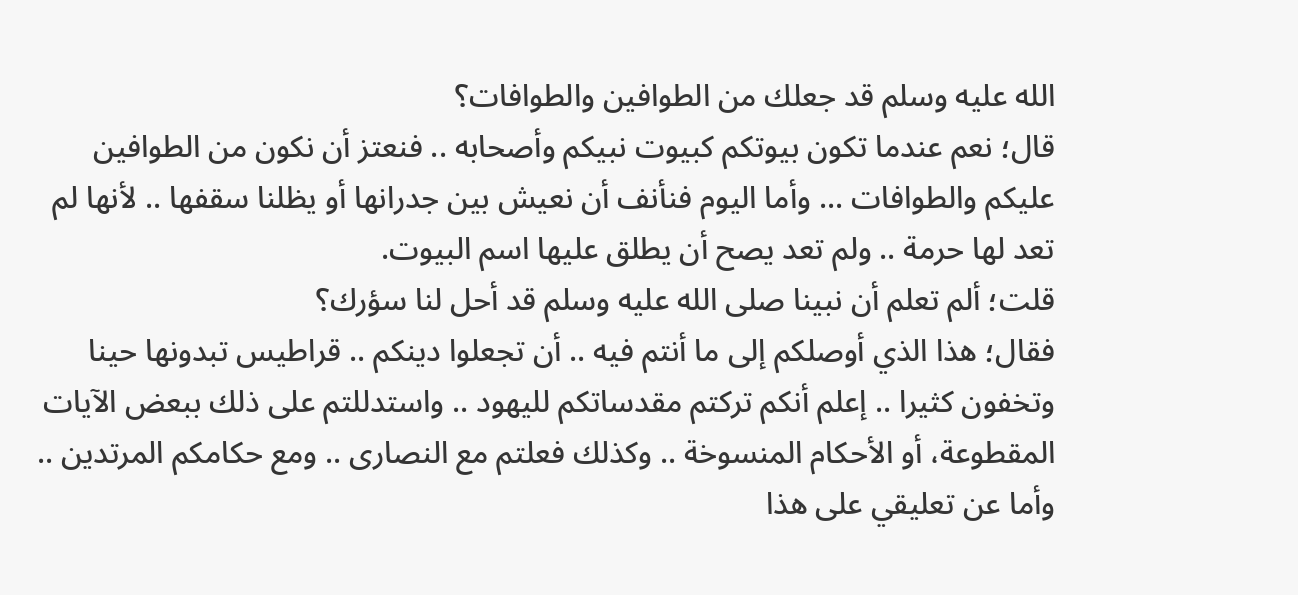الله عليه وسلم قد جعلك من الطوافين والطوافات؟
قال؛ نعم عندما تكون بيوتكم كبيوت نبيكم وأصحابه .. فنعتز أن نكون من الطوافين عليكم والطوافات ... وأما اليوم فنأنف أن نعيش بين جدرانها أو يظلنا سقفها .. لأنها لم تعد لها حرمة .. ولم تعد يصح أن يطلق عليها اسم البيوت.
قلت؛ ألم تعلم أن نبينا صلى الله عليه وسلم قد أحل لنا سؤرك؟
فقال؛ هذا الذي أوصلكم إلى ما أنتم فيه .. أن تجعلوا دينكم .. قراطيس تبدونها حينا وتخفون كثيرا .. إعلم أنكم تركتم مقدساتكم لليهود .. واستدللتم على ذلك ببعض الآيات المقطوعة، أو الأحكام المنسوخة .. وكذلك فعلتم مع النصارى .. ومع حكامكم المرتدين .. وأما عن تعليقي على هذا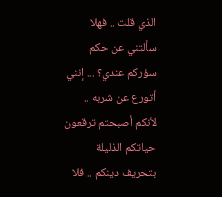الذي قلت .. فهلا سألتني عن حكم سؤركم عندي؟ ... إنني أتورع عن شربه .. لأنكم أصبحتم ترقعون حياتكم الذليلة بتحريف دينكم .. فلا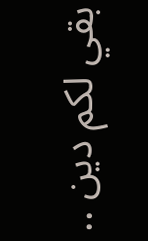بقي لكم دين ..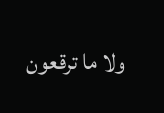ولا ما ترقعون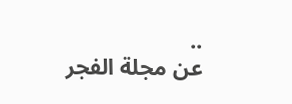..
عن مجلة الفجر